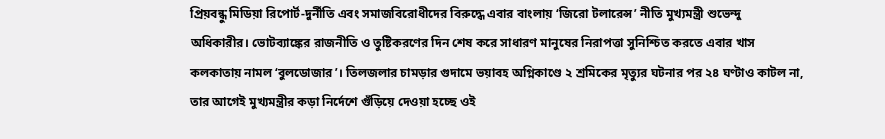প্রিয়বন্ধু মিডিয়া রিপোর্ট-দুর্নীতি এবং সমাজবিরোধীদের বিরুদ্ধে এবার বাংলায় ‘জিরো টলারেন্স’ নীতি মুখ্যমন্ত্রী শুভেন্দু অধিকারীর। ভোটব্যাঙ্কের রাজনীতি ও তুষ্টিকরণের দিন শেষ করে সাধারণ মানুষের নিরাপত্তা সুনিশ্চিত করতে এবার খাস কলকাতায় নামল ‘বুলডোজার’। তিলজলার চামড়ার গুদামে ভয়াবহ অগ্নিকাণ্ডে ২ শ্রমিকের মৃত্যুর ঘটনার পর ২৪ ঘণ্টাও কাটল না, তার আগেই মুখ্যমন্ত্রীর কড়া নির্দেশে গুঁড়িয়ে দেওয়া হচ্ছে ওই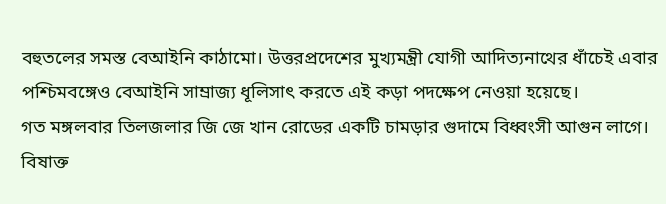বহুতলের সমস্ত বেআইনি কাঠামো। উত্তরপ্রদেশের মুখ্যমন্ত্রী যোগী আদিত্যনাথের ধাঁচেই এবার পশ্চিমবঙ্গেও বেআইনি সাম্রাজ্য ধূলিসাৎ করতে এই কড়া পদক্ষেপ নেওয়া হয়েছে।
গত মঙ্গলবার তিলজলার জি জে খান রোডের একটি চামড়ার গুদামে বিধ্বংসী আগুন লাগে। বিষাক্ত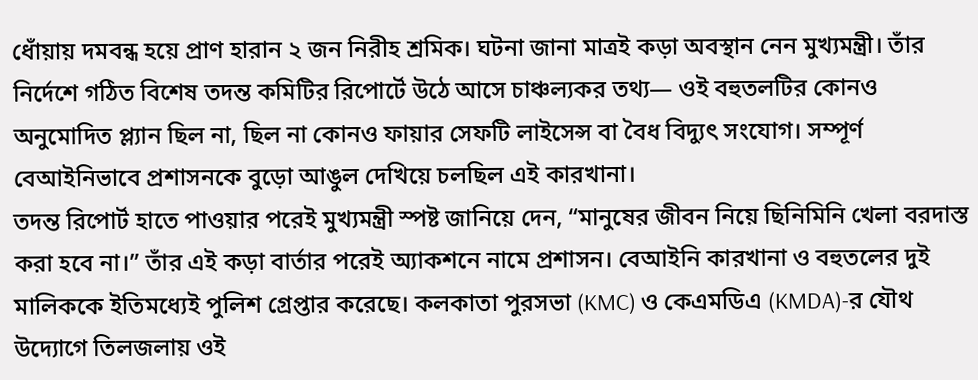ধোঁয়ায় দমবন্ধ হয়ে প্রাণ হারান ২ জন নিরীহ শ্রমিক। ঘটনা জানা মাত্রই কড়া অবস্থান নেন মুখ্যমন্ত্রী। তাঁর নির্দেশে গঠিত বিশেষ তদন্ত কমিটির রিপোর্টে উঠে আসে চাঞ্চল্যকর তথ্য— ওই বহুতলটির কোনও অনুমোদিত প্ল্যান ছিল না, ছিল না কোনও ফায়ার সেফটি লাইসেন্স বা বৈধ বিদ্যুৎ সংযোগ। সম্পূর্ণ বেআইনিভাবে প্রশাসনকে বুড়ো আঙুল দেখিয়ে চলছিল এই কারখানা।
তদন্ত রিপোর্ট হাতে পাওয়ার পরেই মুখ্যমন্ত্রী স্পষ্ট জানিয়ে দেন, “মানুষের জীবন নিয়ে ছিনিমিনি খেলা বরদাস্ত করা হবে না।” তাঁর এই কড়া বার্তার পরেই অ্যাকশনে নামে প্রশাসন। বেআইনি কারখানা ও বহুতলের দুই মালিককে ইতিমধ্যেই পুলিশ গ্রেপ্তার করেছে। কলকাতা পুরসভা (KMC) ও কেএমডিএ (KMDA)-র যৌথ উদ্যোগে তিলজলায় ওই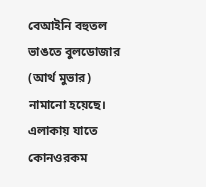বেআইনি বহুতল ভাঙতে বুলডোজার (আর্থ মুভার) নামানো হয়েছে। এলাকায় যাতে কোনওরকম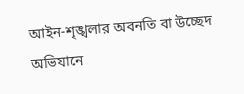আইন-শৃঙ্খলার অবনতি বা উচ্ছেদ অভিযানে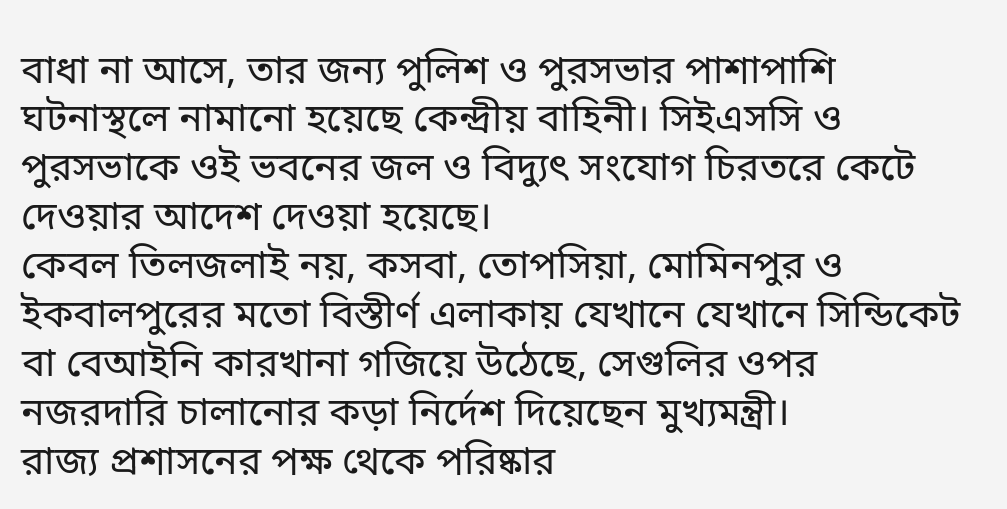বাধা না আসে, তার জন্য পুলিশ ও পুরসভার পাশাপাশি ঘটনাস্থলে নামানো হয়েছে কেন্দ্রীয় বাহিনী। সিইএসসি ও পুরসভাকে ওই ভবনের জল ও বিদ্যুৎ সংযোগ চিরতরে কেটে দেওয়ার আদেশ দেওয়া হয়েছে।
কেবল তিলজলাই নয়, কসবা, তোপসিয়া, মোমিনপুর ও ইকবালপুরের মতো বিস্তীর্ণ এলাকায় যেখানে যেখানে সিন্ডিকেট বা বেআইনি কারখানা গজিয়ে উঠেছে, সেগুলির ওপর নজরদারি চালানোর কড়া নির্দেশ দিয়েছেন মুখ্যমন্ত্রী।
রাজ্য প্রশাসনের পক্ষ থেকে পরিষ্কার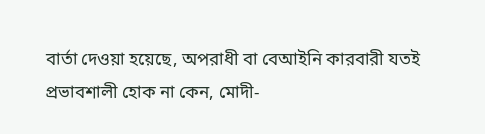বার্তা দেওয়া হয়েছে, অপরাধী বা বেআইনি কারবারী যতই প্রভাবশালী হোক না কেন, মোদী-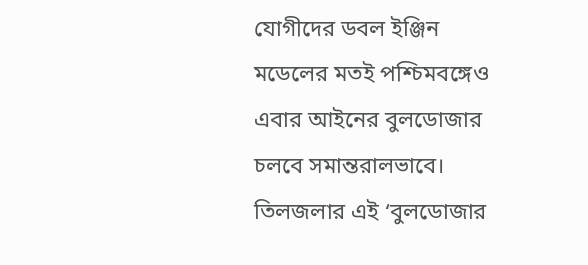যোগীদের ডবল ইঞ্জিন মডেলের মতই পশ্চিমবঙ্গেও এবার আইনের বুলডোজার চলবে সমান্তরালভাবে। তিলজলার এই ‘বুলডোজার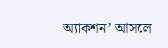অ্যাকশন’ আসলে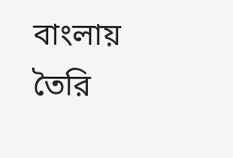বাংলায় তৈরি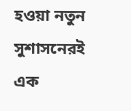হওয়া নতুন সুশাসনেরই এক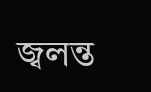জ্বলন্ত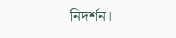নিদর্শন।